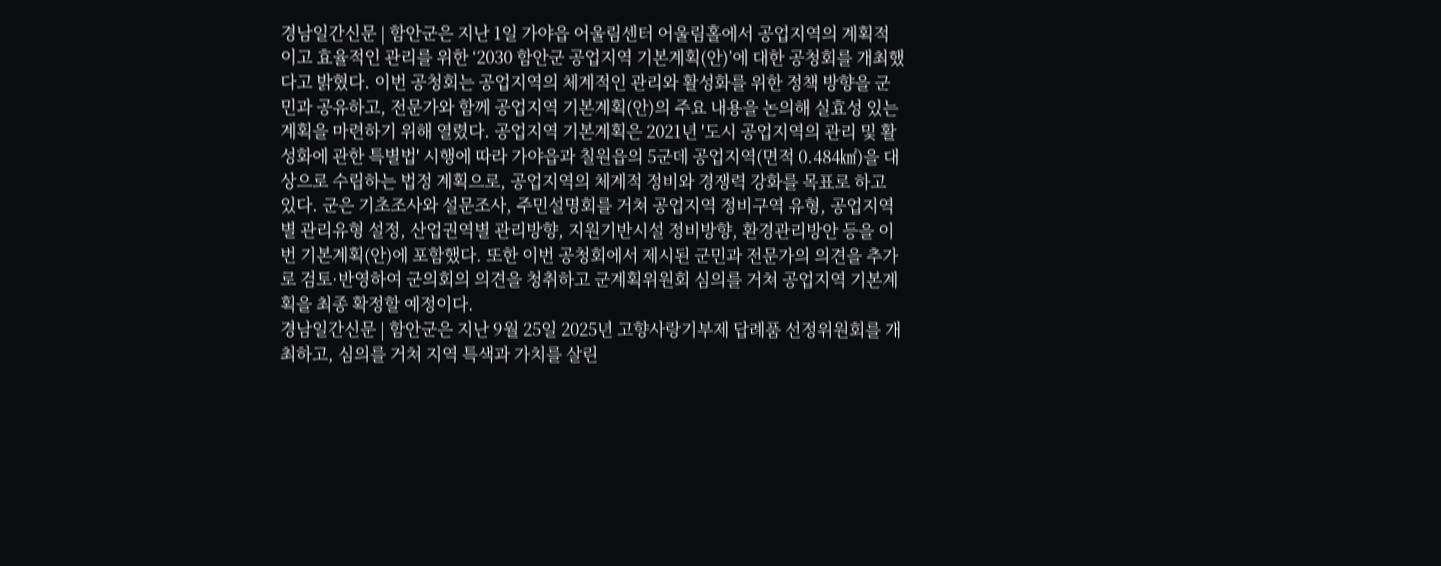경남일간신문 | 함안군은 지난 1일 가야읍 어울림센터 어울림홀에서 공업지역의 계획적이고 효율적인 관리를 위한 ‘2030 함안군 공업지역 기본계획(안)’에 대한 공청회를 개최했다고 밝혔다. 이번 공청회는 공업지역의 체계적인 관리와 활성화를 위한 정책 방향을 군민과 공유하고, 전문가와 함께 공업지역 기본계획(안)의 주요 내용을 논의해 실효성 있는 계획을 마련하기 위해 열렸다. 공업지역 기본계획은 2021년 '도시 공업지역의 관리 및 활성화에 관한 특별법' 시행에 따라 가야읍과 칠원읍의 5군데 공업지역(면적 0.484㎢)을 대상으로 수립하는 법정 계획으로, 공업지역의 체계적 정비와 경쟁력 강화를 목표로 하고 있다. 군은 기초조사와 설문조사, 주민설명회를 거쳐 공업지역 정비구역 유형, 공업지역별 관리유형 설정, 산업권역별 관리방향, 지원기반시설 정비방향, 환경관리방안 등을 이번 기본계획(안)에 포함했다. 또한 이번 공청회에서 제시된 군민과 전문가의 의견을 추가로 검토·반영하여 군의회의 의견을 청취하고 군계획위원회 심의를 거쳐 공업지역 기본계획을 최종 확정할 예정이다.
경남일간신문 | 함안군은 지난 9월 25일 2025년 고향사랑기부제 답례품 선정위원회를 개최하고, 심의를 거쳐 지역 특색과 가치를 살린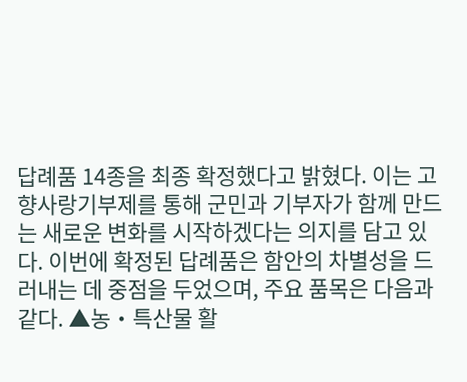답례품 14종을 최종 확정했다고 밝혔다. 이는 고향사랑기부제를 통해 군민과 기부자가 함께 만드는 새로운 변화를 시작하겠다는 의지를 담고 있다. 이번에 확정된 답례품은 함안의 차별성을 드러내는 데 중점을 두었으며, 주요 품목은 다음과 같다. ▲농‧특산물 활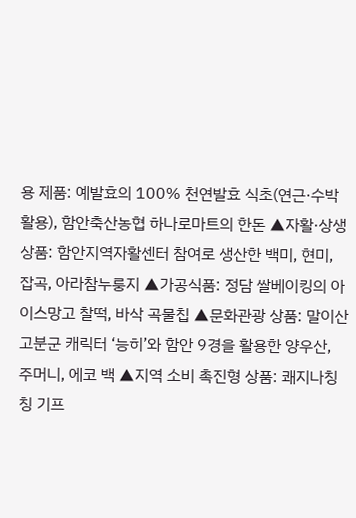용 제품: 예발효의 100% 천연발효 식초(연근·수박 활용), 함안축산농협 하나로마트의 한돈 ▲자활·상생 상품: 함안지역자활센터 참여로 생산한 백미, 현미, 잡곡, 아라참누룽지 ▲가공식품: 정담 쌀베이킹의 아이스망고 찰떡, 바삭 곡물칩 ▲문화관광 상품: 말이산 고분군 캐릭터 ‘능히’와 함안 9경을 활용한 양우산, 주머니, 에코 백 ▲지역 소비 촉진형 상품: 쾌지나칭칭 기프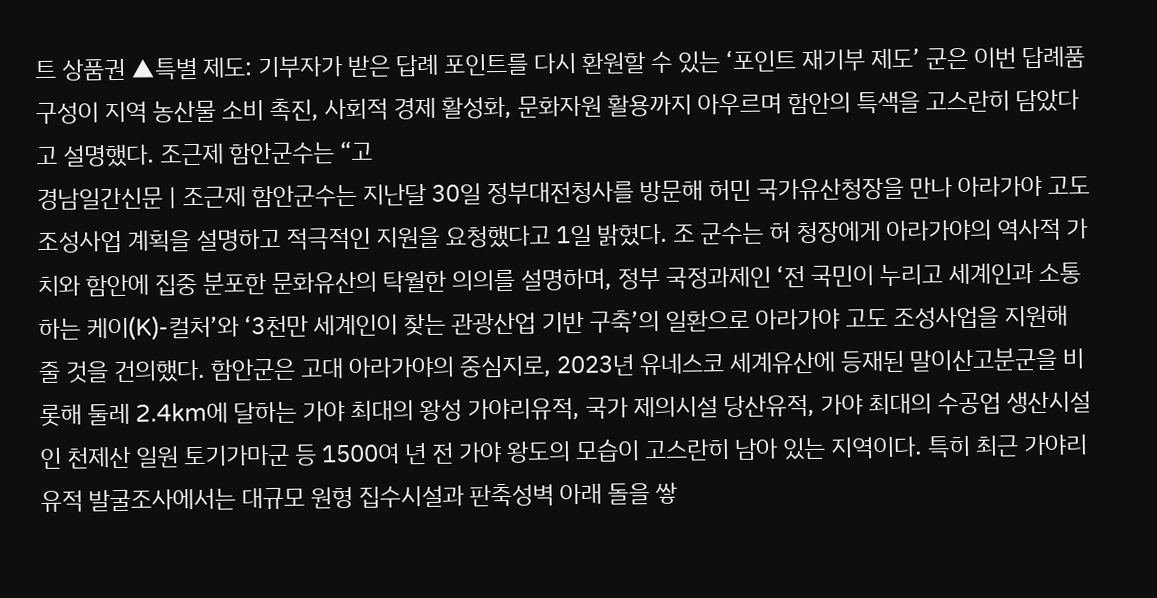트 상품권 ▲특별 제도: 기부자가 받은 답례 포인트를 다시 환원할 수 있는 ‘포인트 재기부 제도’ 군은 이번 답례품 구성이 지역 농산물 소비 촉진, 사회적 경제 활성화, 문화자원 활용까지 아우르며 함안의 특색을 고스란히 담았다고 설명했다. 조근제 함안군수는 “고
경남일간신문 | 조근제 함안군수는 지난달 30일 정부대전청사를 방문해 허민 국가유산청장을 만나 아라가야 고도 조성사업 계획을 설명하고 적극적인 지원을 요청했다고 1일 밝혔다. 조 군수는 허 청장에게 아라가야의 역사적 가치와 함안에 집중 분포한 문화유산의 탁월한 의의를 설명하며, 정부 국정과제인 ‘전 국민이 누리고 세계인과 소통하는 케이(K)-컬처’와 ‘3천만 세계인이 찾는 관광산업 기반 구축’의 일환으로 아라가야 고도 조성사업을 지원해 줄 것을 건의했다. 함안군은 고대 아라가야의 중심지로, 2023년 유네스코 세계유산에 등재된 말이산고분군을 비롯해 둘레 2.4km에 달하는 가야 최대의 왕성 가야리유적, 국가 제의시설 당산유적, 가야 최대의 수공업 생산시설인 천제산 일원 토기가마군 등 1500여 년 전 가야 왕도의 모습이 고스란히 남아 있는 지역이다. 특히 최근 가야리유적 발굴조사에서는 대규모 원형 집수시설과 판축성벽 아래 돌을 쌓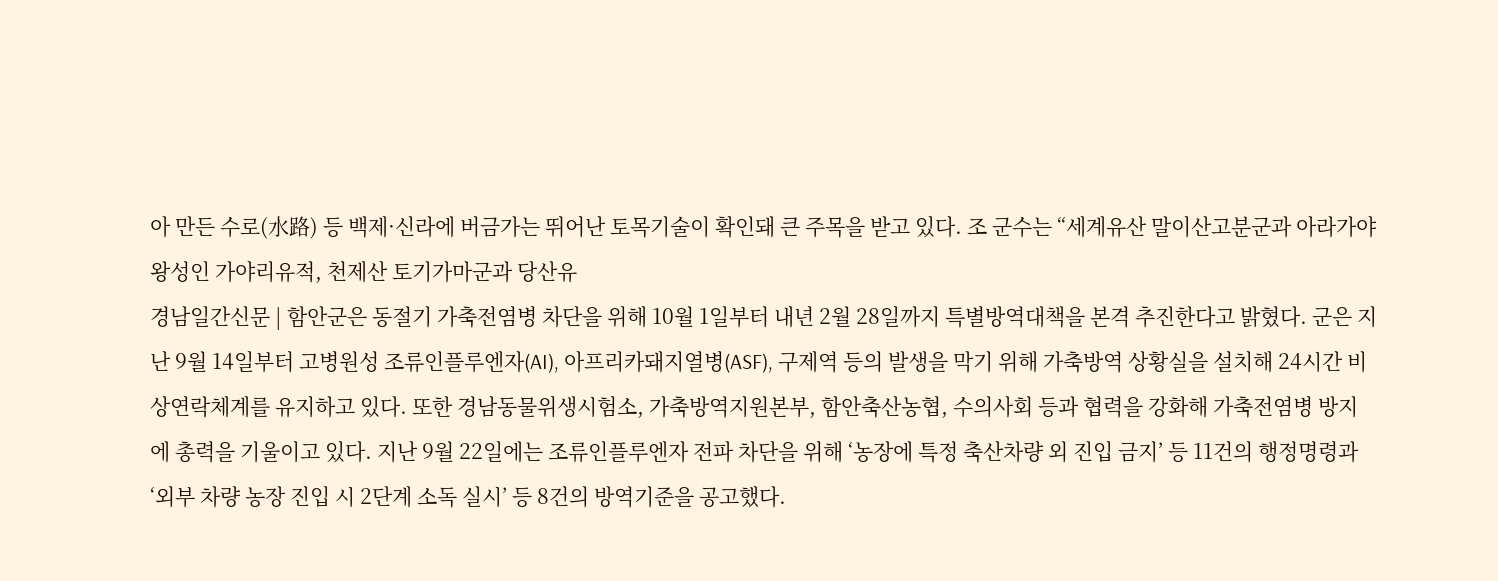아 만든 수로(水路) 등 백제·신라에 버금가는 뛰어난 토목기술이 확인돼 큰 주목을 받고 있다. 조 군수는 “세계유산 말이산고분군과 아라가야 왕성인 가야리유적, 천제산 토기가마군과 당산유
경남일간신문 | 함안군은 동절기 가축전염병 차단을 위해 10월 1일부터 내년 2월 28일까지 특별방역대책을 본격 추진한다고 밝혔다. 군은 지난 9월 14일부터 고병원성 조류인플루엔자(AI), 아프리카돼지열병(ASF), 구제역 등의 발생을 막기 위해 가축방역 상황실을 설치해 24시간 비상연락체계를 유지하고 있다. 또한 경남동물위생시험소, 가축방역지원본부, 함안축산농협, 수의사회 등과 협력을 강화해 가축전염병 방지에 총력을 기울이고 있다. 지난 9월 22일에는 조류인플루엔자 전파 차단을 위해 ‘농장에 특정 축산차량 외 진입 금지’ 등 11건의 행정명령과 ‘외부 차량 농장 진입 시 2단계 소독 실시’ 등 8건의 방역기준을 공고했다.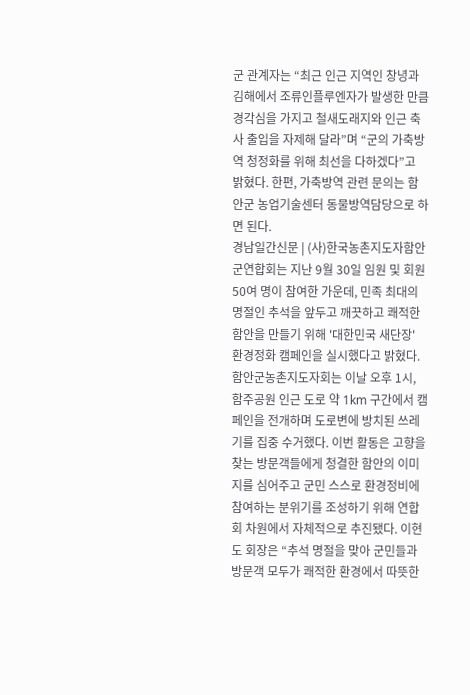군 관계자는 “최근 인근 지역인 창녕과 김해에서 조류인플루엔자가 발생한 만큼 경각심을 가지고 철새도래지와 인근 축사 출입을 자제해 달라”며 “군의 가축방역 청정화를 위해 최선을 다하겠다”고 밝혔다. 한편, 가축방역 관련 문의는 함안군 농업기술센터 동물방역담당으로 하면 된다.
경남일간신문 | (사)한국농촌지도자함안군연합회는 지난 9월 30일 임원 및 회원 50여 명이 참여한 가운데, 민족 최대의 명절인 추석을 앞두고 깨끗하고 쾌적한 함안을 만들기 위해 '대한민국 새단장' 환경정화 캠페인을 실시했다고 밝혔다. 함안군농촌지도자회는 이날 오후 1시, 함주공원 인근 도로 약 1km 구간에서 캠페인을 전개하며 도로변에 방치된 쓰레기를 집중 수거했다. 이번 활동은 고향을 찾는 방문객들에게 청결한 함안의 이미지를 심어주고 군민 스스로 환경정비에 참여하는 분위기를 조성하기 위해 연합회 차원에서 자체적으로 추진됐다. 이현도 회장은 “추석 명절을 맞아 군민들과 방문객 모두가 쾌적한 환경에서 따뜻한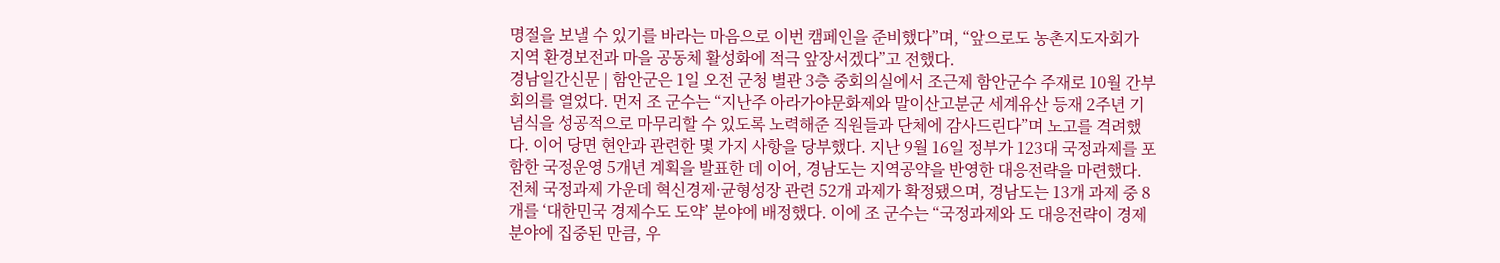명절을 보낼 수 있기를 바라는 마음으로 이번 캠페인을 준비했다”며, “앞으로도 농촌지도자회가 지역 환경보전과 마을 공동체 활성화에 적극 앞장서겠다”고 전했다.
경남일간신문 | 함안군은 1일 오전 군청 별관 3층 중회의실에서 조근제 함안군수 주재로 10월 간부회의를 열었다. 먼저 조 군수는 “지난주 아라가야문화제와 말이산고분군 세계유산 등재 2주년 기념식을 성공적으로 마무리할 수 있도록 노력해준 직원들과 단체에 감사드린다”며 노고를 격려했다. 이어 당면 현안과 관련한 몇 가지 사항을 당부했다. 지난 9월 16일 정부가 123대 국정과제를 포함한 국정운영 5개년 계획을 발표한 데 이어, 경남도는 지역공약을 반영한 대응전략을 마련했다. 전체 국정과제 가운데 혁신경제·균형성장 관련 52개 과제가 확정됐으며, 경남도는 13개 과제 중 8개를 ‘대한민국 경제수도 도약’ 분야에 배정했다. 이에 조 군수는 “국정과제와 도 대응전략이 경제 분야에 집중된 만큼, 우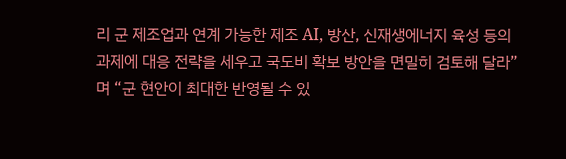리 군 제조업과 연계 가능한 제조 AI, 방산, 신재생에너지 육성 등의 과제에 대응 전략을 세우고 국도비 확보 방안을 면밀히 검토해 달라”며 “군 현안이 최대한 반영될 수 있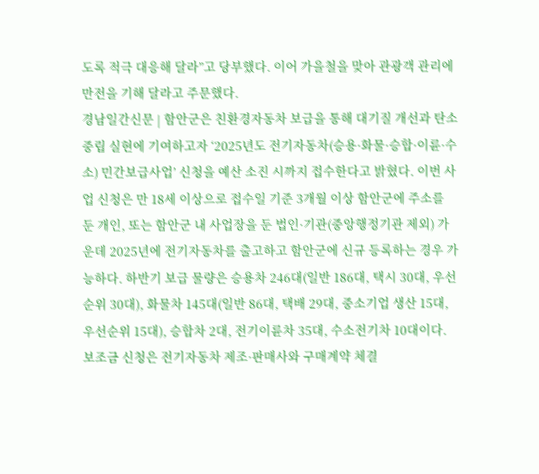도록 적극 대응해 달라”고 당부했다. 이어 가을철을 맞아 관광객 관리에 만전을 기해 달라고 주문했다.
경남일간신문 | 함안군은 친환경자동차 보급을 통해 대기질 개선과 탄소중립 실현에 기여하고자 ‘2025년도 전기자동차(승용·화물·승합·이륜·수소) 민간보급사업’ 신청을 예산 소진 시까지 접수한다고 밝혔다. 이번 사업 신청은 만 18세 이상으로 접수일 기준 3개월 이상 함안군에 주소를 둔 개인, 또는 함안군 내 사업장을 둔 법인·기관(중앙행정기관 제외) 가운데 2025년에 전기자동차를 출고하고 함안군에 신규 등록하는 경우 가능하다. 하반기 보급 물량은 승용차 246대(일반 186대, 택시 30대, 우선순위 30대), 화물차 145대(일반 86대, 택배 29대, 중소기업 생산 15대, 우선순위 15대), 승합차 2대, 전기이륜차 35대, 수소전기차 10대이다. 보조금 신청은 전기자동차 제조·판매사와 구매계약 체결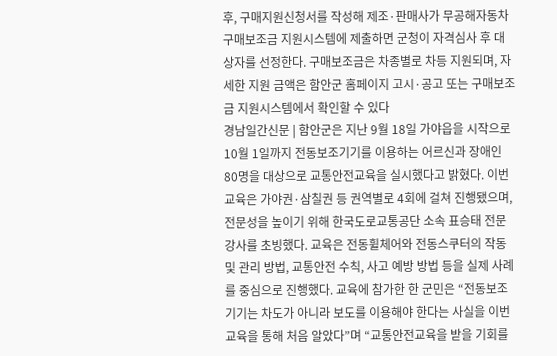후, 구매지원신청서를 작성해 제조·판매사가 무공해자동차 구매보조금 지원시스템에 제출하면 군청이 자격심사 후 대상자를 선정한다. 구매보조금은 차종별로 차등 지원되며, 자세한 지원 금액은 함안군 홈페이지 고시·공고 또는 구매보조금 지원시스템에서 확인할 수 있다
경남일간신문 | 함안군은 지난 9월 18일 가야읍을 시작으로 10월 1일까지 전동보조기기를 이용하는 어르신과 장애인 80명을 대상으로 교통안전교육을 실시했다고 밝혔다. 이번 교육은 가야권·삼칠권 등 권역별로 4회에 걸쳐 진행됐으며, 전문성을 높이기 위해 한국도로교통공단 소속 표승태 전문 강사를 초빙했다. 교육은 전동휠체어와 전동스쿠터의 작동 및 관리 방법, 교통안전 수칙, 사고 예방 방법 등을 실제 사례를 중심으로 진행했다. 교육에 참가한 한 군민은 “전동보조기기는 차도가 아니라 보도를 이용해야 한다는 사실을 이번 교육을 통해 처음 알았다”며 “교통안전교육을 받을 기회를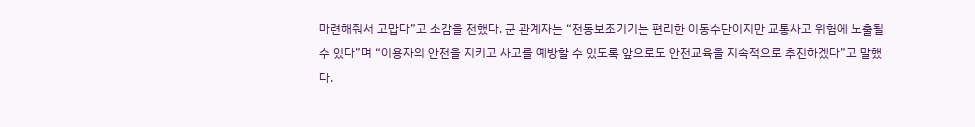마련해줘서 고맙다”고 소감을 전했다. 군 관계자는 “전동보조기기는 편리한 이동수단이지만 교통사고 위험에 노출될 수 있다”며 “이용자의 안전을 지키고 사고를 예방할 수 있도록 앞으로도 안전교육을 지속적으로 추진하겠다”고 말했다.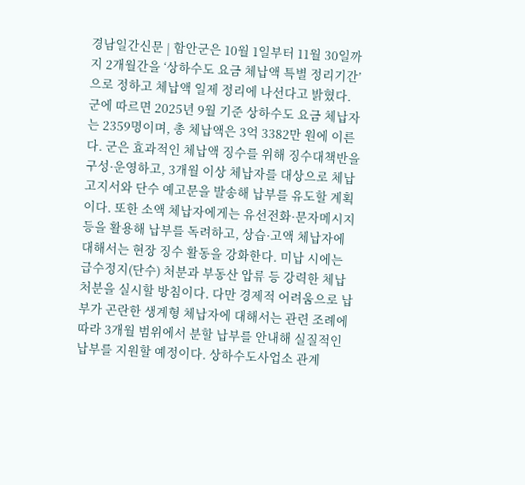경남일간신문 | 함안군은 10월 1일부터 11월 30일까지 2개월간을 ‘상하수도 요금 체납액 특별 정리기간’으로 정하고 체납액 일제 정리에 나선다고 밝혔다. 군에 따르면 2025년 9월 기준 상하수도 요금 체납자는 2359명이며, 총 체납액은 3억 3382만 원에 이른다. 군은 효과적인 체납액 징수를 위해 징수대책반을 구성·운영하고, 3개월 이상 체납자를 대상으로 체납고지서와 단수 예고문을 발송해 납부를 유도할 계획이다. 또한 소액 체납자에게는 유선전화·문자메시지 등을 활용해 납부를 독려하고, 상습·고액 체납자에 대해서는 현장 징수 활동을 강화한다. 미납 시에는 급수정지(단수) 처분과 부동산 압류 등 강력한 체납처분을 실시할 방침이다. 다만 경제적 어려움으로 납부가 곤란한 생계형 체납자에 대해서는 관련 조례에 따라 3개월 범위에서 분할 납부를 안내해 실질적인 납부를 지원할 예정이다. 상하수도사업소 관계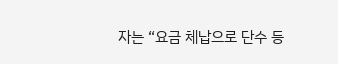자는 “요금 체납으로 단수 등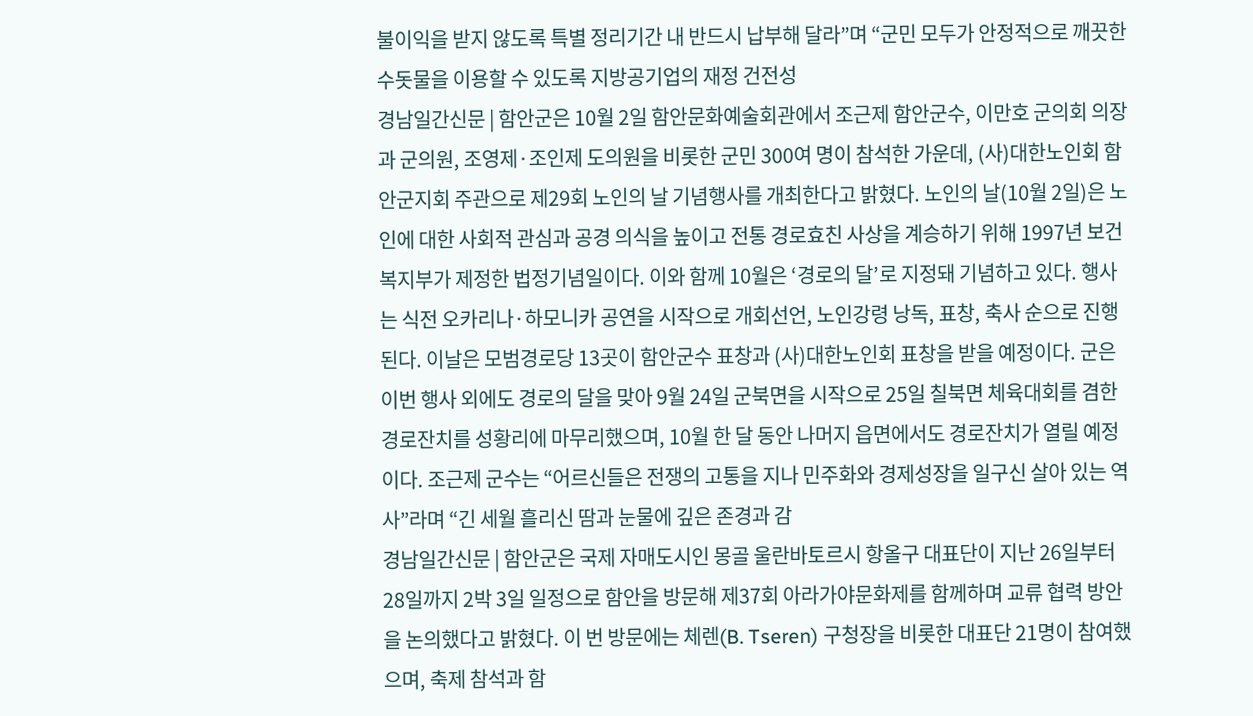불이익을 받지 않도록 특별 정리기간 내 반드시 납부해 달라”며 “군민 모두가 안정적으로 깨끗한 수돗물을 이용할 수 있도록 지방공기업의 재정 건전성
경남일간신문 | 함안군은 10월 2일 함안문화예술회관에서 조근제 함안군수, 이만호 군의회 의장과 군의원, 조영제·조인제 도의원을 비롯한 군민 300여 명이 참석한 가운데, (사)대한노인회 함안군지회 주관으로 제29회 노인의 날 기념행사를 개최한다고 밝혔다. 노인의 날(10월 2일)은 노인에 대한 사회적 관심과 공경 의식을 높이고 전통 경로효친 사상을 계승하기 위해 1997년 보건복지부가 제정한 법정기념일이다. 이와 함께 10월은 ‘경로의 달’로 지정돼 기념하고 있다. 행사는 식전 오카리나·하모니카 공연을 시작으로 개회선언, 노인강령 낭독, 표창, 축사 순으로 진행된다. 이날은 모범경로당 13곳이 함안군수 표창과 (사)대한노인회 표창을 받을 예정이다. 군은 이번 행사 외에도 경로의 달을 맞아 9월 24일 군북면을 시작으로 25일 칠북면 체육대회를 겸한 경로잔치를 성황리에 마무리했으며, 10월 한 달 동안 나머지 읍면에서도 경로잔치가 열릴 예정이다. 조근제 군수는 “어르신들은 전쟁의 고통을 지나 민주화와 경제성장을 일구신 살아 있는 역사”라며 “긴 세월 흘리신 땀과 눈물에 깊은 존경과 감
경남일간신문 | 함안군은 국제 자매도시인 몽골 울란바토르시 항올구 대표단이 지난 26일부터 28일까지 2박 3일 일정으로 함안을 방문해 제37회 아라가야문화제를 함께하며 교류 협력 방안을 논의했다고 밝혔다. 이 번 방문에는 체렌(B. Tseren) 구청장을 비롯한 대표단 21명이 참여했으며, 축제 참석과 함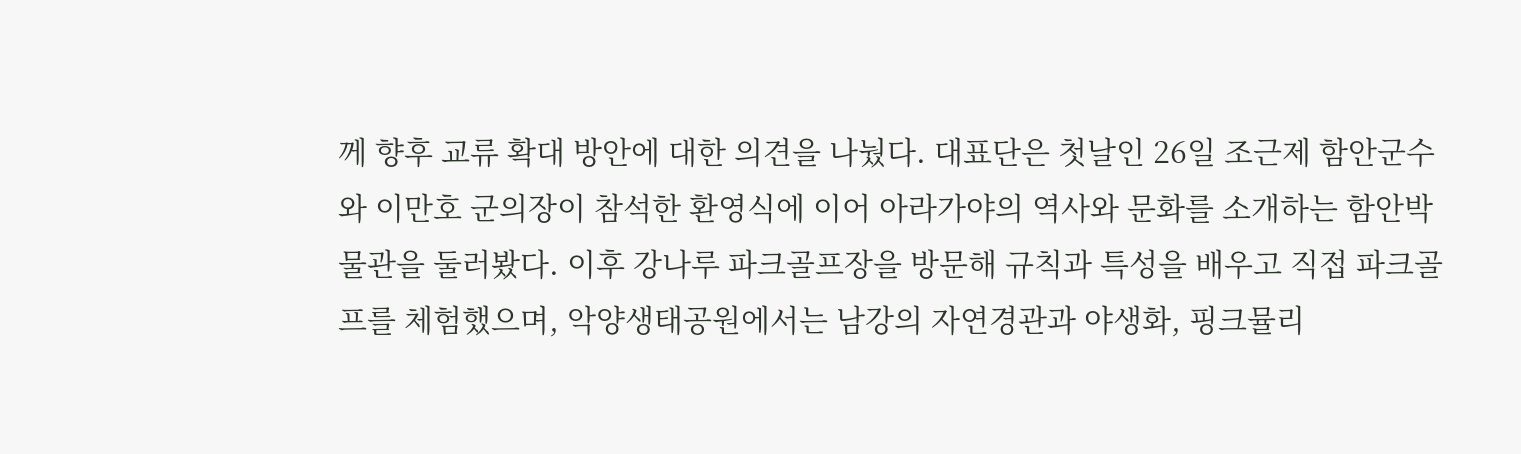께 향후 교류 확대 방안에 대한 의견을 나눴다. 대표단은 첫날인 26일 조근제 함안군수와 이만호 군의장이 참석한 환영식에 이어 아라가야의 역사와 문화를 소개하는 함안박물관을 둘러봤다. 이후 강나루 파크골프장을 방문해 규칙과 특성을 배우고 직접 파크골프를 체험했으며, 악양생태공원에서는 남강의 자연경관과 야생화, 핑크뮬리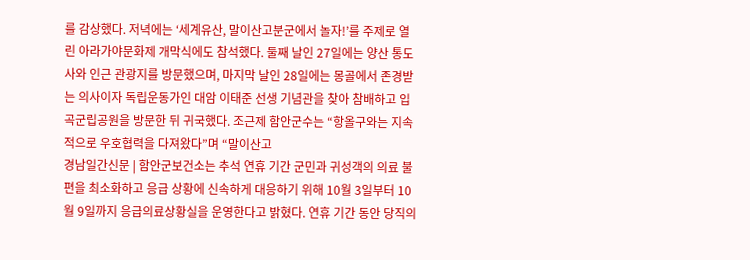를 감상했다. 저녁에는 ‘세계유산, 말이산고분군에서 놀자!’를 주제로 열린 아라가야문화제 개막식에도 참석했다. 둘째 날인 27일에는 양산 통도사와 인근 관광지를 방문했으며, 마지막 날인 28일에는 몽골에서 존경받는 의사이자 독립운동가인 대암 이태준 선생 기념관을 찾아 참배하고 입곡군립공원을 방문한 뒤 귀국했다. 조근제 함안군수는 “항올구와는 지속적으로 우호협력을 다져왔다”며 “말이산고
경남일간신문 | 함안군보건소는 추석 연휴 기간 군민과 귀성객의 의료 불편을 최소화하고 응급 상황에 신속하게 대응하기 위해 10월 3일부터 10월 9일까지 응급의료상황실을 운영한다고 밝혔다. 연휴 기간 동안 당직의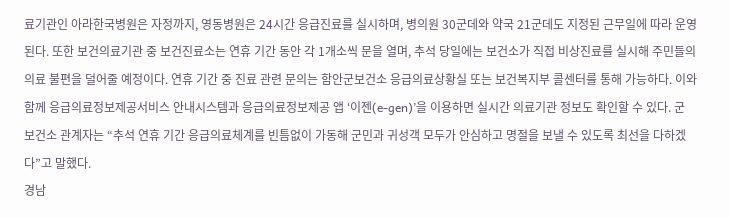료기관인 아라한국병원은 자정까지, 영동병원은 24시간 응급진료를 실시하며, 병의원 30군데와 약국 21군데도 지정된 근무일에 따라 운영된다. 또한 보건의료기관 중 보건진료소는 연휴 기간 동안 각 1개소씩 문을 열며, 추석 당일에는 보건소가 직접 비상진료를 실시해 주민들의 의료 불편을 덜어줄 예정이다. 연휴 기간 중 진료 관련 문의는 함안군보건소 응급의료상황실 또는 보건복지부 콜센터를 통해 가능하다. 이와 함께 응급의료정보제공서비스 안내시스템과 응급의료정보제공 앱 ‘이젠(e-gen)’을 이용하면 실시간 의료기관 정보도 확인할 수 있다. 군 보건소 관계자는 “추석 연휴 기간 응급의료체계를 빈틈없이 가동해 군민과 귀성객 모두가 안심하고 명절을 보낼 수 있도록 최선을 다하겠다”고 말했다.
경남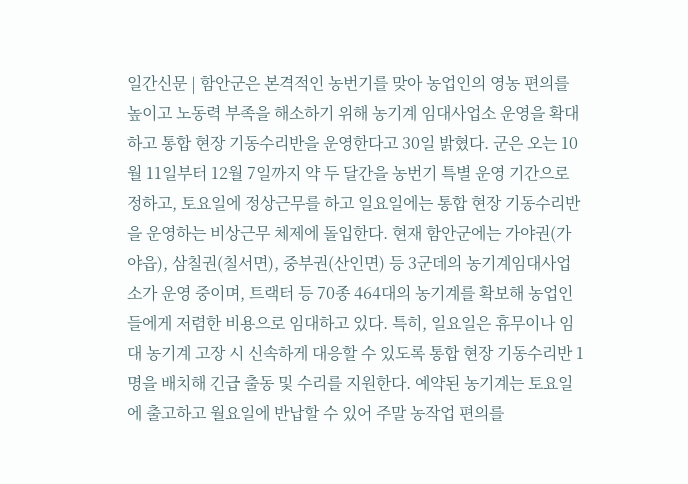일간신문 | 함안군은 본격적인 농번기를 맞아 농업인의 영농 편의를 높이고 노동력 부족을 해소하기 위해 농기계 임대사업소 운영을 확대하고 통합 현장 기동수리반을 운영한다고 30일 밝혔다. 군은 오는 10월 11일부터 12월 7일까지 약 두 달간을 농번기 특별 운영 기간으로 정하고, 토요일에 정상근무를 하고 일요일에는 통합 현장 기동수리반을 운영하는 비상근무 체제에 돌입한다. 현재 함안군에는 가야권(가야읍), 삼칠권(칠서면), 중부권(산인면) 등 3군데의 농기계임대사업소가 운영 중이며, 트랙터 등 70종 464대의 농기계를 확보해 농업인들에게 저렴한 비용으로 임대하고 있다. 특히, 일요일은 휴무이나 임대 농기계 고장 시 신속하게 대응할 수 있도록 통합 현장 기동수리반 1명을 배치해 긴급 출동 및 수리를 지원한다. 예약된 농기계는 토요일에 출고하고 월요일에 반납할 수 있어 주말 농작업 편의를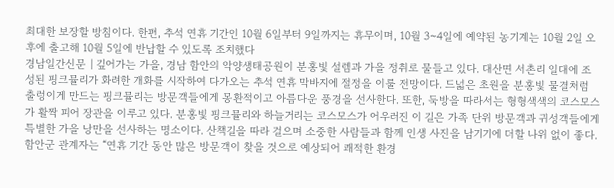최대한 보장할 방침이다. 한편, 추석 연휴 기간인 10월 6일부터 9일까지는 휴무이며, 10월 3~4일에 예약된 농기계는 10월 2일 오후에 출고해 10월 5일에 반납할 수 있도록 조치했다
경남일간신문 | 깊어가는 가을, 경남 함안의 악양생태공원이 분홍빛 설렘과 가을 정취로 물들고 있다. 대산면 서촌리 일대에 조성된 핑크뮬리가 화려한 개화를 시작하여 다가오는 추석 연휴 막바지에 절정을 이룰 전망이다. 드넓은 초원을 분홍빛 물결처럼 출렁이게 만드는 핑크뮬리는 방문객들에게 몽환적이고 아름다운 풍경을 선사한다. 또한, 둑방을 따라서는 형형색색의 코스모스가 활짝 피어 장관을 이루고 있다. 분홍빛 핑크뮬리와 하늘거리는 코스모스가 어우러진 이 길은 가족 단위 방문객과 귀성객들에게 특별한 가을 낭만을 선사하는 명소이다. 산책길을 따라 걸으며 소중한 사람들과 함께 인생 사진을 남기기에 더할 나위 없이 좋다. 함안군 관계자는 “연휴 기간 동안 많은 방문객이 찾을 것으로 예상되어 쾌적한 환경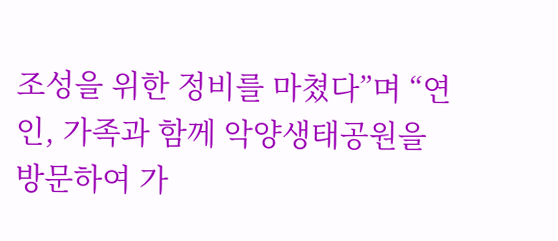조성을 위한 정비를 마쳤다”며 “연인, 가족과 함께 악양생태공원을 방문하여 가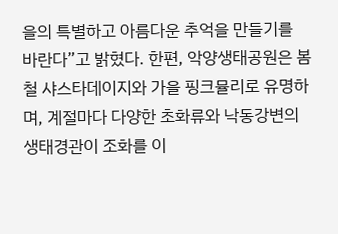을의 특별하고 아름다운 추억을 만들기를 바란다”고 밝혔다. 한편, 악양생태공원은 봄철 샤스타데이지와 가을 핑크뮬리로 유명하며, 계절마다 다양한 초화류와 낙동강변의 생태경관이 조화를 이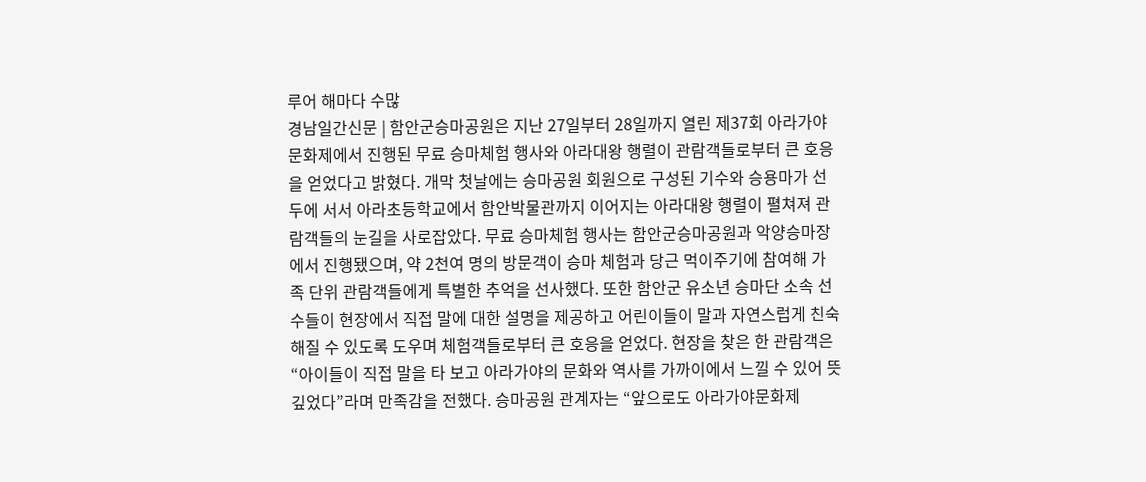루어 해마다 수많
경남일간신문 | 함안군승마공원은 지난 27일부터 28일까지 열린 제37회 아라가야문화제에서 진행된 무료 승마체험 행사와 아라대왕 행렬이 관람객들로부터 큰 호응을 얻었다고 밝혔다. 개막 첫날에는 승마공원 회원으로 구성된 기수와 승용마가 선두에 서서 아라초등학교에서 함안박물관까지 이어지는 아라대왕 행렬이 펼쳐져 관람객들의 눈길을 사로잡았다. 무료 승마체험 행사는 함안군승마공원과 악양승마장에서 진행됐으며, 약 2천여 명의 방문객이 승마 체험과 당근 먹이주기에 참여해 가족 단위 관람객들에게 특별한 추억을 선사했다. 또한 함안군 유소년 승마단 소속 선수들이 현장에서 직접 말에 대한 설명을 제공하고 어린이들이 말과 자연스럽게 친숙해질 수 있도록 도우며 체험객들로부터 큰 호응을 얻었다. 현장을 찾은 한 관람객은 “아이들이 직접 말을 타 보고 아라가야의 문화와 역사를 가까이에서 느낄 수 있어 뜻깊었다”라며 만족감을 전했다. 승마공원 관계자는 “앞으로도 아라가야문화제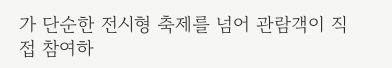가 단순한 전시형 축제를 넘어 관람객이 직접 참여하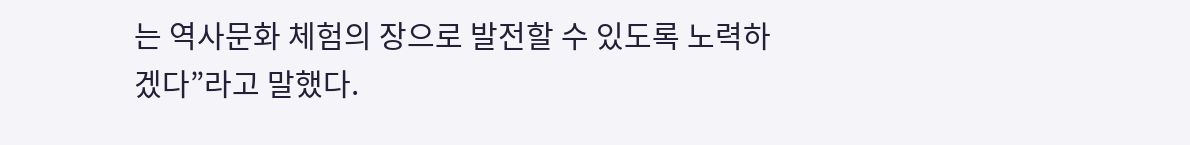는 역사문화 체험의 장으로 발전할 수 있도록 노력하겠다”라고 말했다.